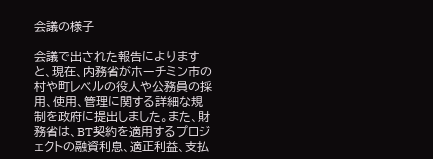会議の様子

会議で出された報告によりますと、現在、内務省がホーチミン市の村や町レベルの役人や公務員の採用、使用、管理に関する詳細な規制を政府に提出しました。また、財務省は、BT契約を適用するプロジェクトの融資利息、適正利益、支払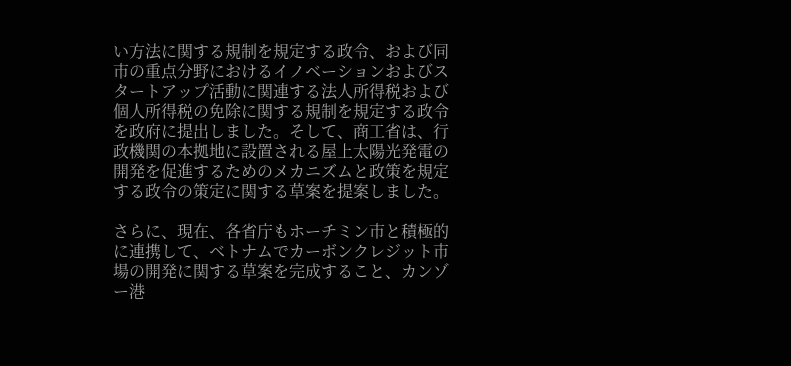い方法に関する規制を規定する政令、および同市の重点分野におけるイノベーションおよびスタートアップ活動に関連する法人所得税および個人所得税の免除に関する規制を規定する政令を政府に提出しました。そして、商工省は、行政機関の本拠地に設置される屋上太陽光発電の開発を促進するためのメカニズムと政策を規定する政令の策定に関する草案を提案しました。

さらに、現在、各省庁もホーチミン市と積極的に連携して、ベトナムでカーボンクレジット市場の開発に関する草案を完成すること、カンゾー港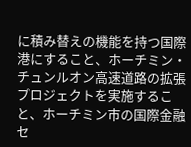に積み替えの機能を持つ国際港にすること、ホーチミン・チュンルオン高速道路の拡張プロジェクトを実施すること、ホーチミン市の国際金融セ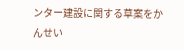ンター建設に関する草案をかんせい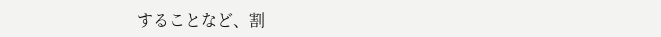することなど、割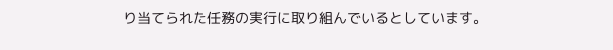り当てられた任務の実行に取り組んでいるとしています。